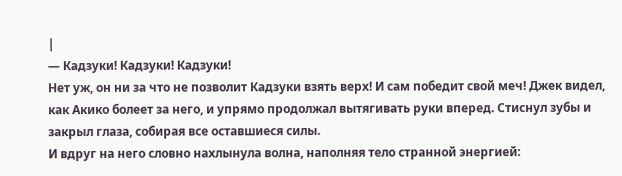|
— Кадзуки! Кадзуки! Кадзуки!
Нет уж, он ни за что не позволит Кадзуки взять верх! И сам победит свой меч! Джек видел, как Акико болеет за него, и упрямо продолжал вытягивать руки вперед. Стиснул зубы и закрыл глаза, собирая все оставшиеся силы.
И вдруг на него словно нахлынула волна, наполняя тело странной энергией: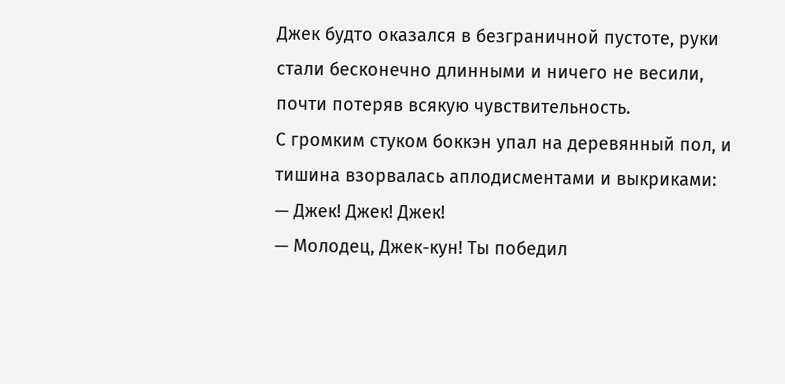Джек будто оказался в безграничной пустоте, руки стали бесконечно длинными и ничего не весили, почти потеряв всякую чувствительность.
С громким стуком боккэн упал на деревянный пол, и тишина взорвалась аплодисментами и выкриками:
— Джек! Джек! Джек!
— Молодец, Джек-кун! Ты победил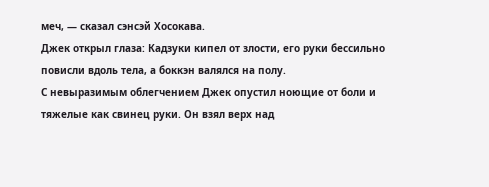меч, — сказал сэнсэй Хосокава.
Джек открыл глаза: Кадзуки кипел от злости, его руки бессильно повисли вдоль тела, а боккэн валялся на полу.
С невыразимым облегчением Джек опустил ноющие от боли и тяжелые как свинец руки. Он взял верх над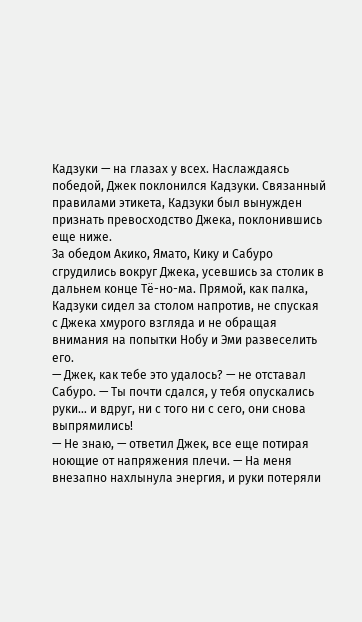Кадзуки — на глазах у всех. Наслаждаясь победой, Джек поклонился Кадзуки. Связанный правилами этикета, Кадзуки был вынужден признать превосходство Джека, поклонившись еще ниже.
За обедом Акико, Ямато, Кику и Сабуро сгрудились вокруг Джека, усевшись за столик в дальнем конце Тё-но-ма. Прямой, как палка, Кадзуки сидел за столом напротив, не спуская с Джека хмурого взгляда и не обращая внимания на попытки Нобу и Эми развеселить его.
— Джек, как тебе это удалось? — не отставал Сабуро. — Ты почти сдался, у тебя опускались руки… и вдруг, ни с того ни с сего, они снова выпрямились!
— Не знаю, — ответил Джек, все еще потирая ноющие от напряжения плечи. — На меня внезапно нахлынула энергия, и руки потеряли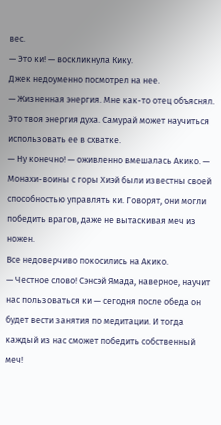вес.
— Это ки! — воскликнула Кику.
Джек недоуменно посмотрел на нее.
— Жизненная энергия. Мне как-то отец объяснял. Это твоя энергия духа. Самурай может научиться использовать ее в схватке.
— Ну конечно! — оживленно вмешалась Акико. — Монахи-воины с горы Хиэй были известны своей способностью управлять ки. Говорят, они могли победить врагов, даже не вытаскивая меч из ножен.
Все недоверчиво покосились на Акико.
— Честное слово! Сэнсэй Ямада, наверное, научит нас пользоваться ки — сегодня после обеда он будет вести занятия по медитации. И тогда каждый из нас сможет победить собственный меч!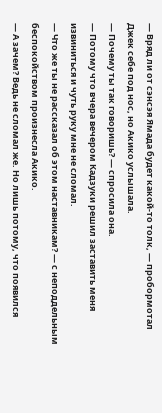— Вряд ли от сэнсэя Ямада будет какой-то толк, — пробормотал Джек себе под нос, но Акико услышала.
— Почему ты так говоришь? — спросила она.
— Потому что вчера вечером Кадзуки решил заставить меня извиниться и чуть руку мне не сломал.
— Что же ты не рассказал об этом наставникам? — с неподдельным беспокойством произнесла Акико.
— А зачем? Ведь не сломал же. Но лишь потому, что появился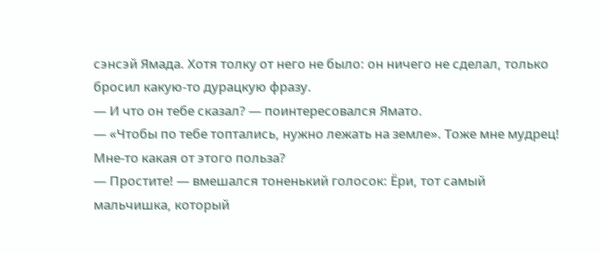сэнсэй Ямада. Хотя толку от него не было: он ничего не сделал, только бросил какую-то дурацкую фразу.
— И что он тебе сказал? — поинтересовался Ямато.
— «Чтобы по тебе топтались, нужно лежать на земле». Тоже мне мудрец! Мне-то какая от этого польза?
— Простите! — вмешался тоненький голосок: Ёри, тот самый мальчишка, который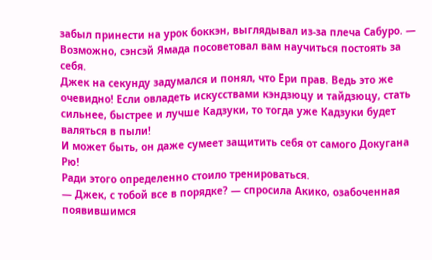забыл принести на урок боккэн, выглядывал из-за плеча Сабуро. — Возможно, сэнсэй Ямада посоветовал вам научиться постоять за себя.
Джек на секунду задумался и понял, что Ёри прав. Ведь это же очевидно! Если овладеть искусствами кэндзюцу и тайдзюцу, стать сильнее, быстрее и лучше Кадзуки, то тогда уже Кадзуки будет валяться в пыли!
И может быть, он даже сумеет защитить себя от самого Докугана Рю!
Ради этого определенно стоило тренироваться.
— Джек, с тобой все в порядке? — спросила Акико, озабоченная появившимся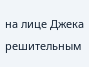на лице Джека решительным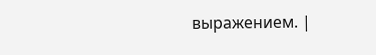выражением. |